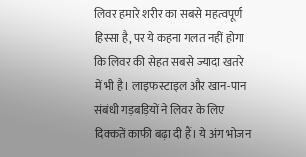लिवर हमारे शरीर का सबसे महत्वपूर्ण हिस्सा है, पर ये कहना गलत नहीं होगा कि लिवर की सेहत सबसे ज्यादा खतरे में भी है। लाइफस्टाइल और खान-पान संबंधी गड़बड़ियों ने लिवर के लिए दिक्कतें काफी बढ़ा दी हैं। ये अंग भोजन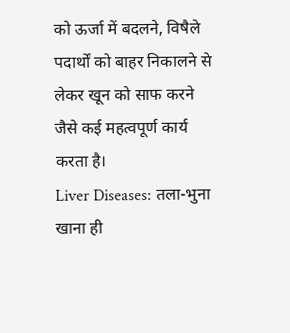को ऊर्जा में बदलने, विषैले पदार्थों को बाहर निकालने से लेकर खून को साफ करने जैसे कई महत्वपूर्ण कार्य करता है।
Liver Diseases: तला-भुना खाना ही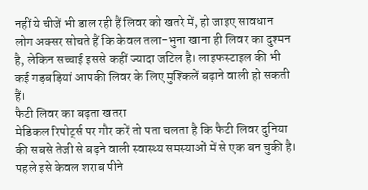नहीं ये चीजें भी डाल रही हैं लिवर को खतरे में, हो जाइए सावधान
लोग अक्सर सोचते हैं कि केवल तला-भुना खाना ही लिवर का दुश्मन है, लेकिन सच्चाई इससे कहीं ज्यादा जटिल है। लाइफस्टाइल की भी कई गड़बड़ियां आपकी लिवर के लिए मुश्किलें बढ़ाने वाली हो सकती हैं।
फैटी लिवर का बढ़ता खतरा
मेडिकल रिपोर्ट्स पर गौर करें तो पता चलता है कि फैटी लिवर दुनिया की सबसे तेजी से बढ़ने वाली स्वास्थ्य समस्याओं में से एक बन चुकी है। पहले इसे केवल शराब पीने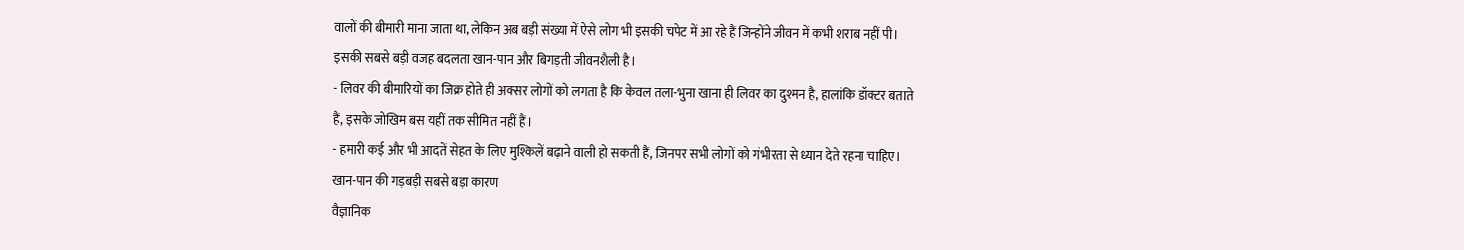वालों की बीमारी माना जाता था, लेकिन अब बड़ी संख्या में ऐसे लोग भी इसकी चपेट में आ रहे हैं जिन्होंने जीवन में कभी शराब नहीं पी। इसकी सबसे बड़ी वजह बदलता खान-पान और बिगड़ती जीवनशैली है।
- लिवर की बीमारियों का जिक्र होते ही अक्सर लोगों को लगता है कि केवल तला-भुना खाना ही लिवर का दुश्मन है, हालांकि डॉक्टर बताते हैं, इसके जोखिम बस यहीं तक सीमित नहीं हैं।
- हमारी कई और भी आदतें सेहत के लिए मुश्किलें बढ़ाने वाली हो सकती हैं, जिनपर सभी लोगों को गंभीरता से ध्यान देते रहना चाहिए।
खान-पान की गड़बड़ी सबसे बड़ा कारण
वैज्ञानिक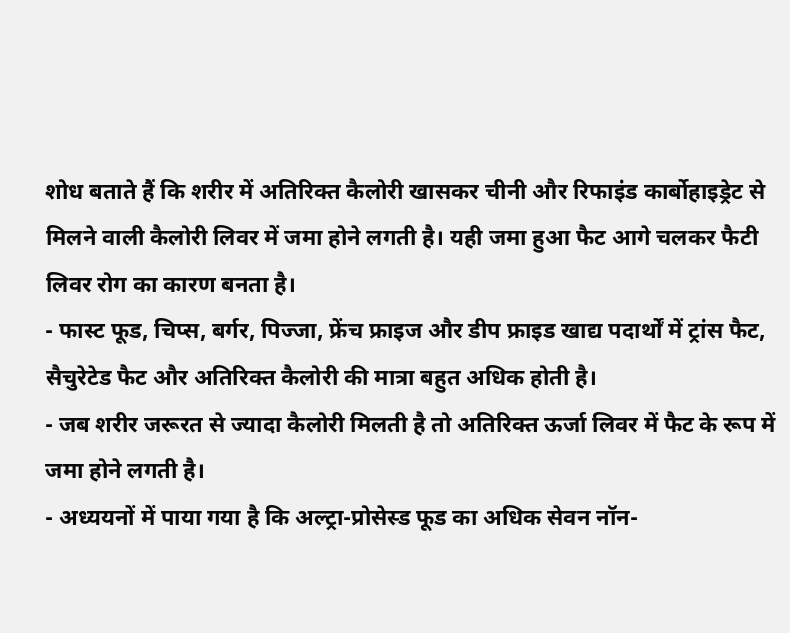शोध बताते हैं कि शरीर में अतिरिक्त कैलोरी खासकर चीनी और रिफाइंड कार्बोहाइड्रेट से मिलने वाली कैलोरी लिवर में जमा होने लगती है। यही जमा हुआ फैट आगे चलकर फैटी लिवर रोग का कारण बनता है।
- फास्ट फूड, चिप्स, बर्गर, पिज्जा, फ्रेंच फ्राइज और डीप फ्राइड खाद्य पदार्थों में ट्रांस फैट, सैचुरेटेड फैट और अतिरिक्त कैलोरी की मात्रा बहुत अधिक होती है।
- जब शरीर जरूरत से ज्यादा कैलोरी मिलती है तो अतिरिक्त ऊर्जा लिवर में फैट के रूप में जमा होने लगती है।
- अध्ययनों में पाया गया है कि अल्ट्रा-प्रोसेस्ड फूड का अधिक सेवन नॉन-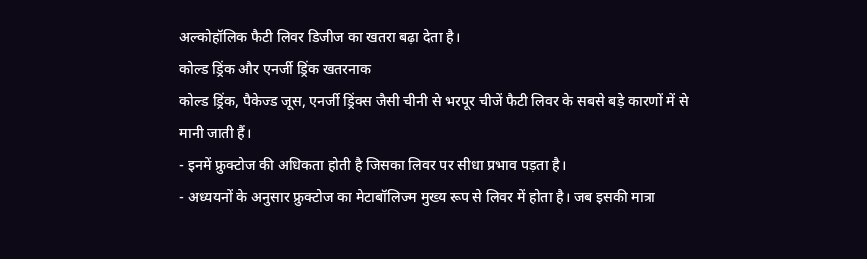अल्कोहॉलिक फैटी लिवर डिजीज का खतरा बढ़ा देता है।
कोल्ड ड्रिंक और एनर्जी ड्रिंक खतरनाक
कोल्ड ड्रिंक, पैकेज्ड जूस, एनर्जी ड्रिंक्स जैसी चीनी से भरपूर चीजें फैटी लिवर के सबसे बड़े कारणों में से मानी जाती हैं।
- इनमें फ्रुक्टोज की अधिकता होती है जिसका लिवर पर सीधा प्रभाव पड़ता है।
- अध्ययनों के अनुसार फ्रुक्टोज का मेटाबॉलिज्म मुख्य रूप से लिवर में होता है। जब इसकी मात्रा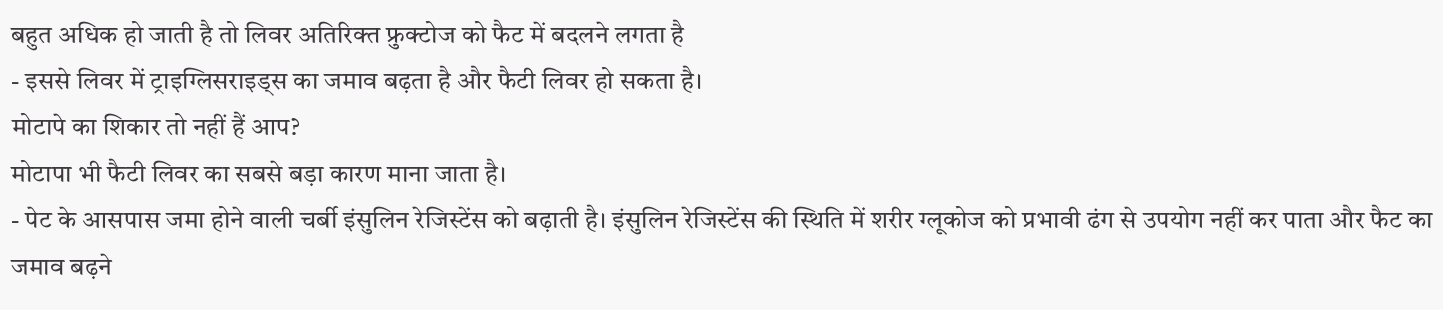बहुत अधिक हो जाती है तो लिवर अतिरिक्त फ्रुक्टोज को फैट में बदलने लगता है
- इससे लिवर में ट्राइग्लिसराइड्स का जमाव बढ़ता है और फैटी लिवर हो सकता है।
मोटापे का शिकार तो नहीं हैं आप?
मोटापा भी फैटी लिवर का सबसे बड़ा कारण माना जाता है।
- पेट के आसपास जमा होने वाली चर्बी इंसुलिन रेजिस्टेंस को बढ़ाती है। इंसुलिन रेजिस्टेंस की स्थिति में शरीर ग्लूकोज को प्रभावी ढंग से उपयोग नहीं कर पाता और फैट का जमाव बढ़ने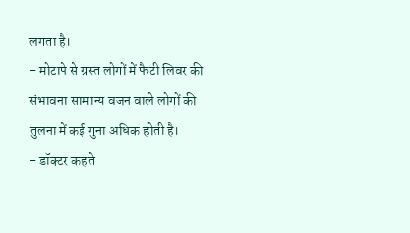लगता है।
- मोटापे से ग्रस्त लोगों में फैटी लिवर की संभावना सामान्य वजन वाले लोगों की तुलना में कई गुना अधिक होती है।
- डॉक्टर कहते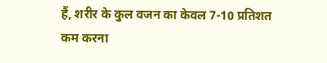हैं, शरीर के कुल वजन का केवल 7-10 प्रतिशत कम करना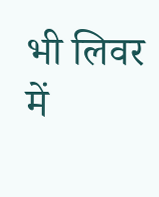भी लिवर में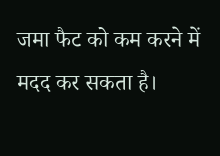जमा फैट को कम करने में मदद कर सकता है।